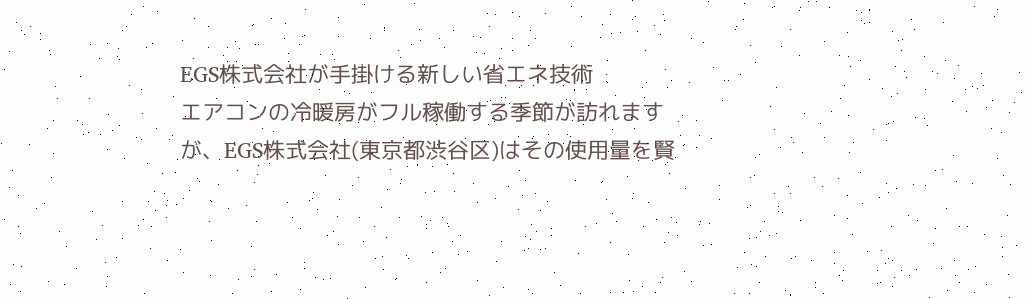EGS株式会社が手掛ける新しい省エネ技術
エアコンの冷暖房がフル稼働する季節が訪れますが、EGS株式会社(東京都渋谷区)はその使用量を賢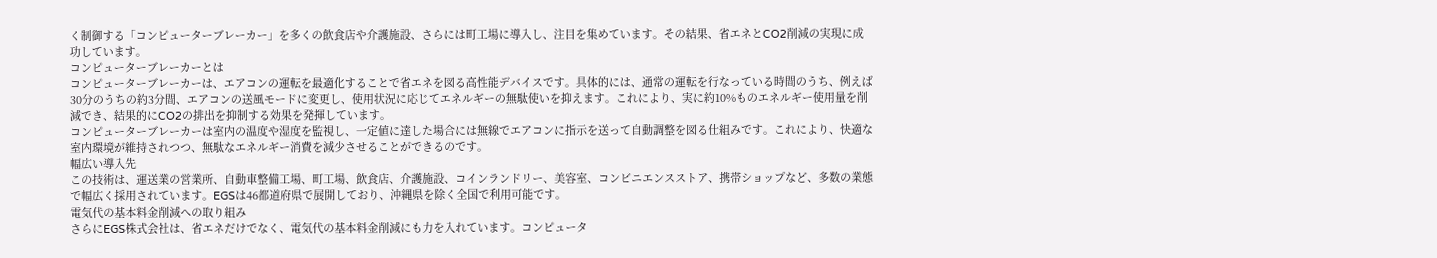く制御する「コンピューターブレーカー」を多くの飲食店や介護施設、さらには町工場に導入し、注目を集めています。その結果、省エネとCO2削減の実現に成功しています。
コンピューターブレーカーとは
コンピューターブレーカーは、エアコンの運転を最適化することで省エネを図る高性能デバイスです。具体的には、通常の運転を行なっている時間のうち、例えば30分のうちの約3分間、エアコンの送風モードに変更し、使用状況に応じてエネルギーの無駄使いを抑えます。これにより、実に約10%ものエネルギー使用量を削減でき、結果的にCO2の排出を抑制する効果を発揮しています。
コンピューターブレーカーは室内の温度や湿度を監視し、一定値に達した場合には無線でエアコンに指示を送って自動調整を図る仕組みです。これにより、快適な室内環境が維持されつつ、無駄なエネルギー消費を減少させることができるのです。
幅広い導入先
この技術は、運送業の営業所、自動車整備工場、町工場、飲食店、介護施設、コインランドリー、美容室、コンビニエンスストア、携帯ショップなど、多数の業態で幅広く採用されています。EGSは46都道府県で展開しており、沖縄県を除く全国で利用可能です。
電気代の基本料金削減への取り組み
さらにEGS株式会社は、省エネだけでなく、電気代の基本料金削減にも力を入れています。コンピュータ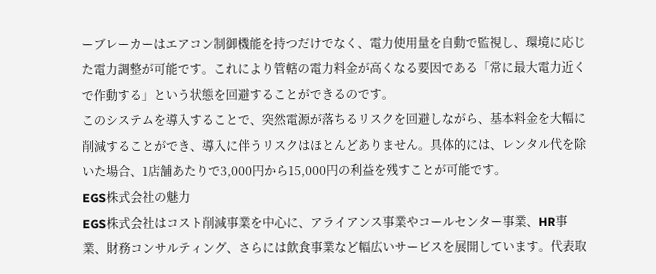ーブレーカーはエアコン制御機能を持つだけでなく、電力使用量を自動で監視し、環境に応じた電力調整が可能です。これにより管轄の電力料金が高くなる要因である「常に最大電力近くで作動する」という状態を回避することができるのです。
このシステムを導入することで、突然電源が落ちるリスクを回避しながら、基本料金を大幅に削減することができ、導入に伴うリスクはほとんどありません。具体的には、レンタル代を除いた場合、1店舗あたりで3,000円から15,000円の利益を残すことが可能です。
EGS株式会社の魅力
EGS株式会社はコスト削減事業を中心に、アライアンス事業やコールセンター事業、HR事業、財務コンサルティング、さらには飲食事業など幅広いサービスを展開しています。代表取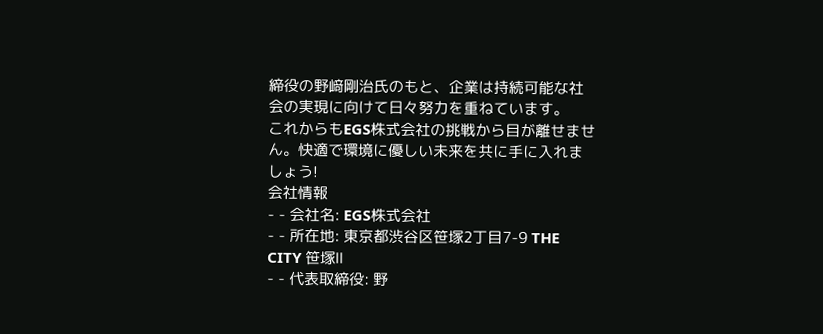締役の野﨑剛治氏のもと、企業は持続可能な社会の実現に向けて日々努力を重ねています。
これからもEGS株式会社の挑戦から目が離せません。快適で環境に優しい未来を共に手に入れましょう!
会社情報
- - 会社名: EGS株式会社
- - 所在地: 東京都渋谷区笹塚2丁目7-9 THE CITY 笹塚Ⅱ
- - 代表取締役: 野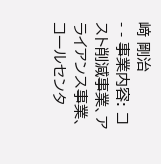﨑 剛治
- - 事業内容: コスト削減事業、アライアンス事業、コールセンタ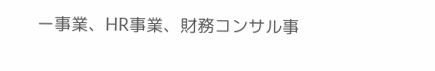ー事業、HR事業、財務コンサル事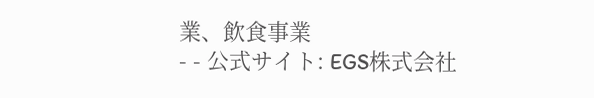業、飲食事業
- - 公式サイト: EGS株式会社